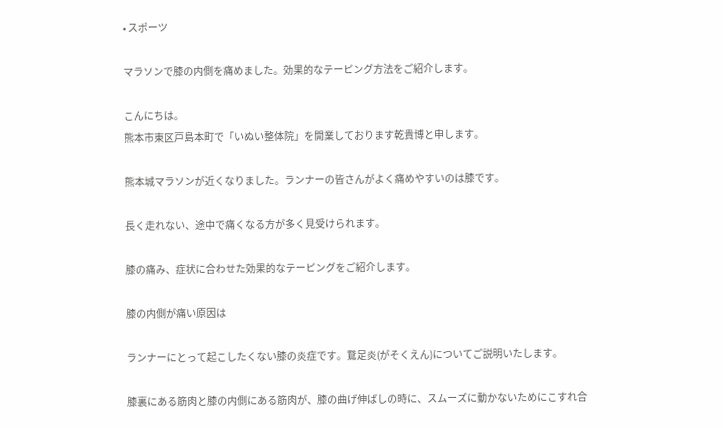• スポーツ

マラソンで膝の内側を痛めました。効果的なテーピング方法をご紹介します。

こんにちは。
熊本市東区戸島本町で「いぬい整体院」を開業しております乾貴博と申します。

熊本城マラソンが近くなりました。ランナーの皆さんがよく痛めやすいのは膝です。

長く走れない、途中で痛くなる方が多く見受けられます。

膝の痛み、症状に合わせた効果的なテーピングをご紹介します。

膝の内側が痛い原因は

ランナーにとって起こしたくない膝の炎症です。鵞足炎(がそくえん)についてご説明いたします。

膝裏にある筋肉と膝の内側にある筋肉が、膝の曲げ伸ばしの時に、スムーズに動かないためにこすれ合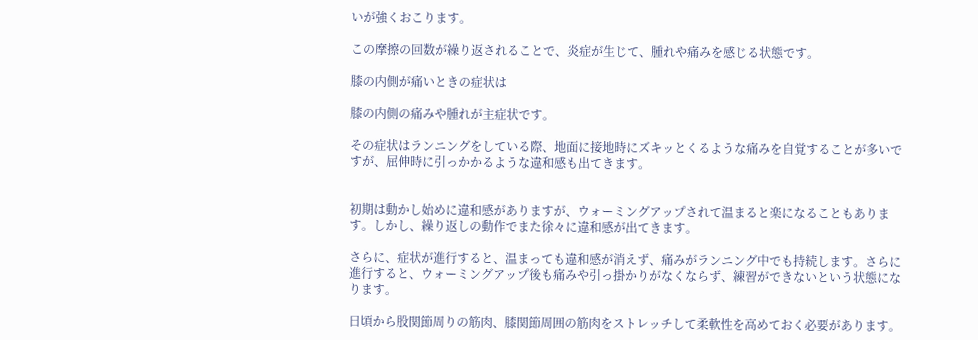いが強くおこります。

この摩擦の回数が繰り返されることで、炎症が生じて、腫れや痛みを感じる状態です。

膝の内側が痛いときの症状は

膝の内側の痛みや腫れが主症状です。

その症状はランニングをしている際、地面に接地時にズキッとくるような痛みを自覚することが多いですが、屈伸時に引っかかるような違和感も出てきます。


初期は動かし始めに違和感がありますが、ウォーミングアップされて温まると楽になることもあります。しかし、繰り返しの動作でまた徐々に違和感が出てきます。

さらに、症状が進行すると、温まっても違和感が消えず、痛みがランニング中でも持続します。さらに進行すると、ウォーミングアップ後も痛みや引っ掛かりがなくならず、練習ができないという状態になります。

日頃から股関節周りの筋肉、膝関節周囲の筋肉をストレッチして柔軟性を高めておく必要があります。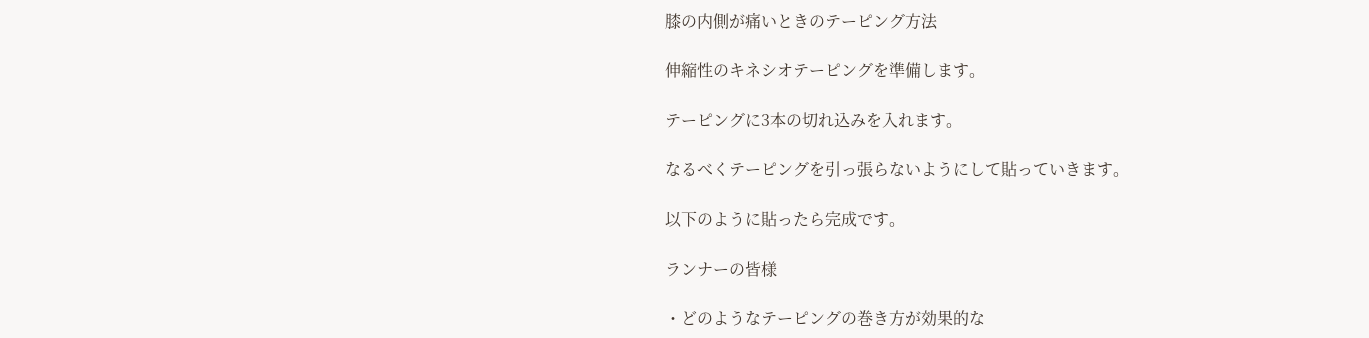膝の内側が痛いときのテーピング方法

伸縮性のキネシオテーピングを準備します。

テーピングに3本の切れ込みを入れます。

なるべくテーピングを引っ張らないようにして貼っていきます。

以下のように貼ったら完成です。

ランナーの皆様

・どのようなテーピングの巻き方が効果的な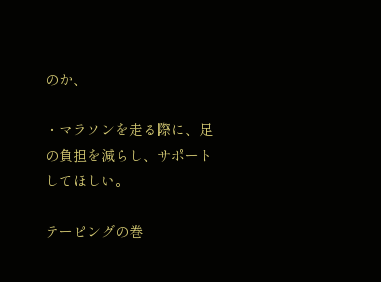のか、

・マラソンを走る際に、足の負担を減らし、サポートしてほしい。

テーピングの巻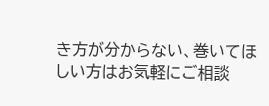き方が分からない、巻いてほしい方はお気軽にご相談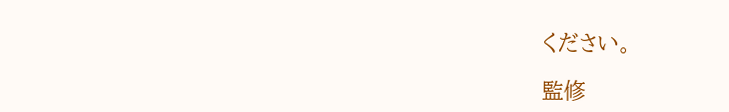ください。

監修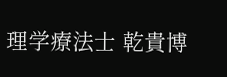理学療法士 乾貴博